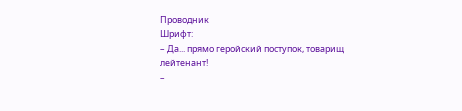Проводник
Шрифт:
– Да... прямо геройский поступок, товарищ лейтенант!
–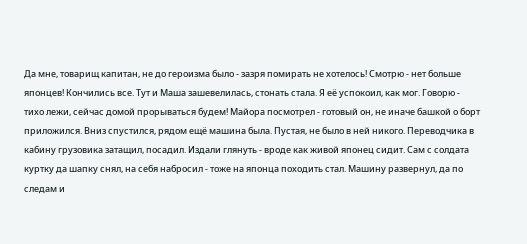Да мне, товарищ капитан, не до героизма было - зазря помирать не хотелось! Смотрю - нет больше японцев! Кончились все. Тут и Маша зашевелилась, стонать стала. Я её успокоил, как мог. Говорю - тихо лежи, сейчас домой прорываться будем! Майора посмотрел - готовый он, не иначе башкой о борт приложился. Вниз спустился, рядом ещё машина была. Пустая, не было в ней никого. Переводчика в кабину грузовика затащил, посадил. Издали глянуть - вроде как живой японец сидит. Сам с солдата куртку да шапку снял, на себя набросил - тоже на японца походить стал. Машину развернул, да по следам и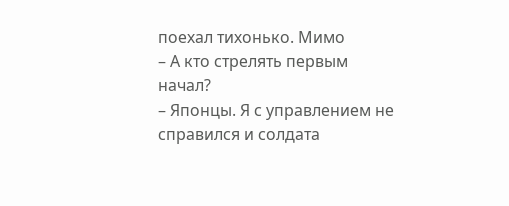поехал тихонько. Мимо
– А кто стрелять первым начал?
– Японцы. Я с управлением не справился и солдата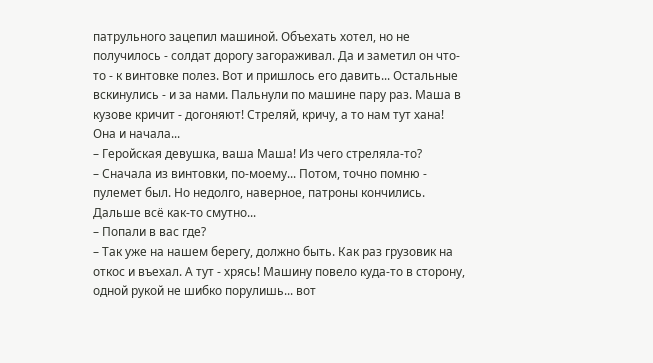патрульного зацепил машиной. Объехать хотел, но не получилось - солдат дорогу загораживал. Да и заметил он что-то - к винтовке полез. Вот и пришлось его давить... Остальные вскинулись - и за нами. Пальнули по машине пару раз. Маша в кузове кричит - догоняют! Стреляй, кричу, а то нам тут хана! Она и начала...
– Геройская девушка, ваша Маша! Из чего стреляла-то?
– Сначала из винтовки, по-моему... Потом, точно помню - пулемет был. Но недолго, наверное, патроны кончились. Дальше всё как-то смутно...
– Попали в вас где?
– Так уже на нашем берегу, должно быть. Как раз грузовик на откос и въехал. А тут - хрясь! Машину повело куда-то в сторону, одной рукой не шибко порулишь... вот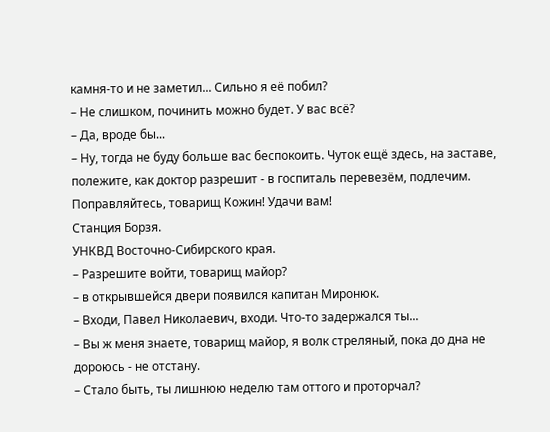камня-то и не заметил... Сильно я её побил?
– Не слишком, починить можно будет. У вас всё?
– Да, вроде бы...
– Ну, тогда не буду больше вас беспокоить. Чуток ещё здесь, на заставе, полежите, как доктор разрешит - в госпиталь перевезём, подлечим. Поправляйтесь, товарищ Кожин! Удачи вам!
Станция Борзя.
УНКВД Восточно-Сибирского края.
– Разрешите войти, товарищ майор?
– в открывшейся двери появился капитан Миронюк.
– Входи, Павел Николаевич, входи. Что-то задержался ты...
– Вы ж меня знаете, товарищ майор, я волк стреляный, пока до дна не дороюсь - не отстану.
– Стало быть, ты лишнюю неделю там оттого и проторчал?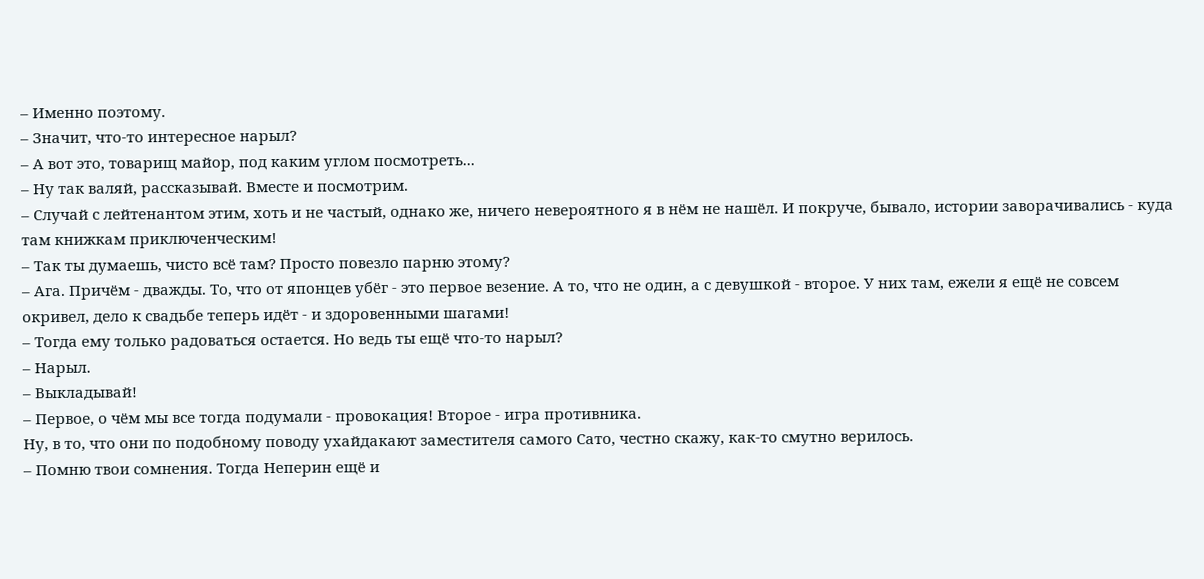– Именно поэтому.
– Значит, что-то интересное нарыл?
– А вот это, товарищ майор, под каким углом посмотреть...
– Ну так валяй, рассказывай. Вместе и посмотрим.
– Случай с лейтенантом этим, хоть и не частый, однако же, ничего невероятного я в нём не нашёл. И покруче, бывало, истории заворачивались - куда там книжкам приключенческим!
– Так ты думаешь, чисто всё там? Просто повезло парню этому?
– Ага. Причём - дважды. То, что от японцев убёг - это первое везение. А то, что не один, а с девушкой - второе. У них там, ежели я ещё не совсем окривел, дело к свадьбе теперь идёт - и здоровенными шагами!
– Тогда ему только радоваться остается. Но ведь ты ещё что-то нарыл?
– Нарыл.
– Выкладывай!
– Первое, о чём мы все тогда подумали - провокация! Второе - игра противника.
Ну, в то, что они по подобному поводу ухайдакают заместителя самого Сато, честно скажу, как-то смутно верилось.
– Помню твои сомнения. Тогда Неперин ещё и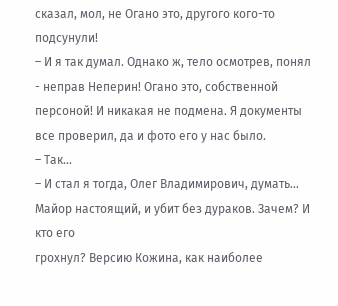сказал, мол, не Огано это, другого кого-то подсунули!
– И я так думал. Однако ж, тело осмотрев, понял - неправ Неперин! Огано это, собственной персоной! И никакая не подмена. Я документы все проверил, да и фото его у нас было.
– Так...
– И стал я тогда, Олег Владимирович, думать... Майор настоящий, и убит без дураков. Зачем? И кто его
грохнул? Версию Кожина, как наиболее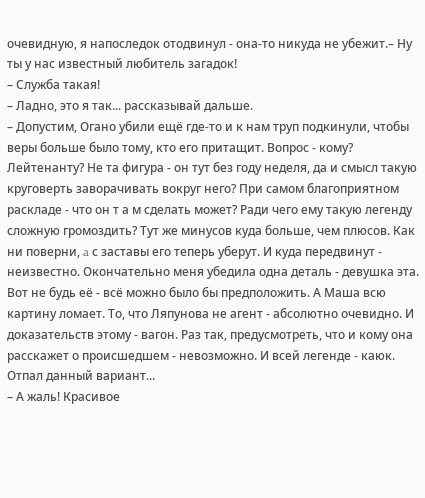очевидную, я напоследок отодвинул - она-то никуда не убежит.– Ну ты у нас известный любитель загадок!
– Служба такая!
– Ладно, это я так... рассказывай дальше.
– Допустим, Огано убили ещё где-то и к нам труп подкинули, чтобы веры больше было тому, кто его притащит. Вопрос - кому? Лейтенанту? Не та фигура - он тут без году неделя, да и смысл такую круговерть заворачивать вокруг него? При самом благоприятном раскладе - что он т а м сделать может? Ради чего ему такую легенду сложную громоздить? Тут же минусов куда больше, чем плюсов. Как ни поверни, a с заставы его теперь уберут. И куда передвинут - неизвестно. Окончательно меня убедила одна деталь - девушка эта. Вот не будь её - всё можно было бы предположить. А Маша всю картину ломает. То, что Ляпунова не агент - абсолютно очевидно. И доказательств этому - вагон. Раз так, предусмотреть, что и кому она расскажет о происшедшем - невозможно. И всей легенде - каюк. Отпал данный вариант...
– А жаль! Красивое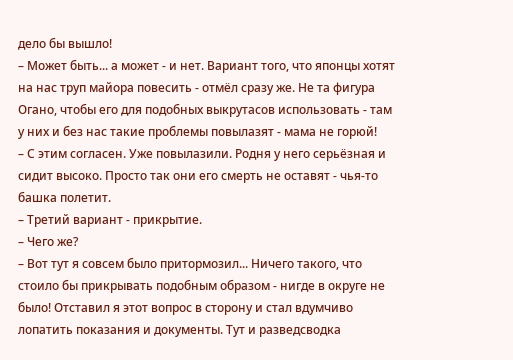дело бы вышло!
– Может быть... а может - и нет. Вариант того, что японцы хотят на нас труп майора повесить - отмёл сразу же. Не та фигура Огано, чтобы его для подобных выкрутасов использовать - там у них и без нас такие проблемы повылазят - мама не горюй!
– С этим согласен. Уже повылазили. Родня у него серьёзная и сидит высоко. Просто так они его смерть не оставят - чья-то башка полетит.
– Третий вариант - прикрытие.
– Чего же?
– Вот тут я совсем было притормозил... Ничего такого, что стоило бы прикрывать подобным образом - нигде в округе не было! Отставил я этот вопрос в сторону и стал вдумчиво лопатить показания и документы. Тут и разведсводка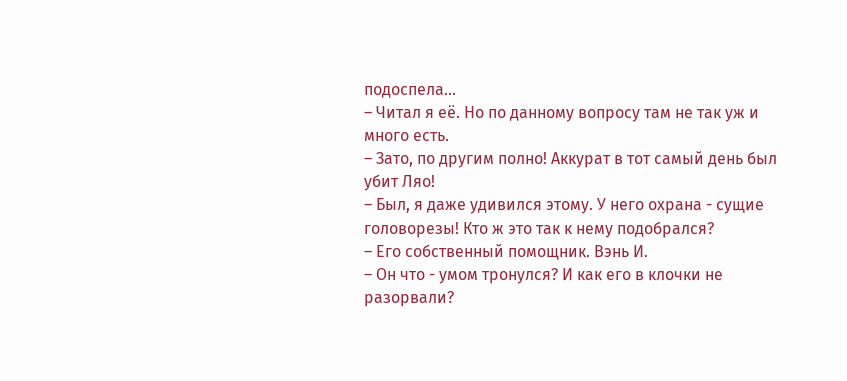подоспела...
– Читал я её. Но по данному вопросу там не так уж и много есть.
– Зато, по другим полно! Аккурат в тот самый день был убит Ляо!
– Был, я даже удивился этому. У него охрана - сущие головорезы! Кто ж это так к нему подобрался?
– Его собственный помощник. Вэнь И.
– Он что - умом тронулся? И как его в клочки не разорвали?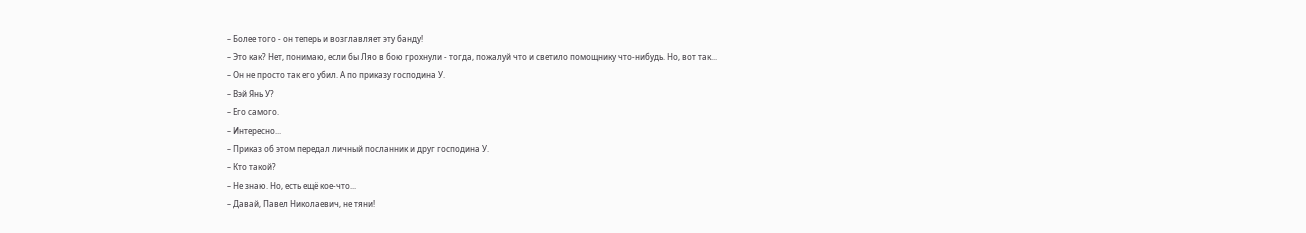– Более того - он теперь и возглавляет эту банду!
– Это как? Нет, понимаю, если бы Ляо в бою грохнули - тогда, пожалуй что и светило помощнику что-нибудь. Но, вот так...
– Он не просто так его убил. А по приказу господина У.
– Вэй Янь У?
– Его самого.
– Интересно...
– Приказ об этом передал личный посланник и друг господина У.
– Кто такой?
– Не знаю. Но, есть ещё кое-что...
– Давай, Павел Николаевич, не тяни!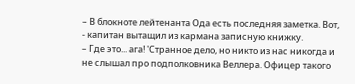– В блокноте лейтенанта Ода есть последняя заметка. Вот, - капитан вытащил из кармана записную книжку.
– Где это... ага! 'Странное дело, но никто из нас никогда и не слышал про подполковника Веллера. Офицер такого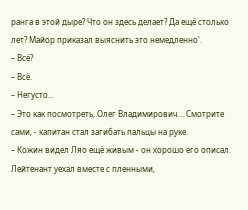ранга в этой дыре? Что он здесь делает? Да ещё столько лет? Майор приказал выяснить это немедленно'.
– Всё?
– Всё.
– Негусто...
– Это как посмотреть, Олег Владимирович... Смотрите сами, - капитан стал загибать пальцы на руке.
– Кожин видел Ляо ещё живым - он хорошо его описал. Лейтенант уехал вместе с пленными,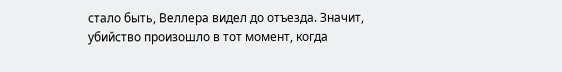стало быть, Веллера видел до отъезда. Значит, убийство произошло в тот момент, когда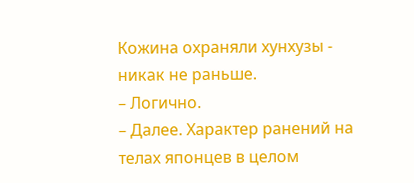Кожина охраняли хунхузы - никак не раньше.
– Логично.
– Далее. Характер ранений на телах японцев в целом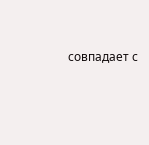совпадает с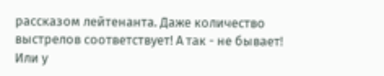рассказом лейтенанта. Даже количество выстрелов соответствует! А так - не бывает! Или у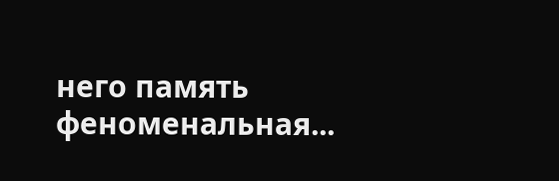него память феноменальная...